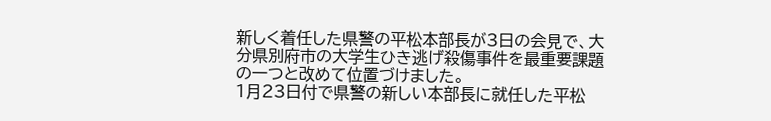新しく着任した県警の平松本部長が3日の会見で、大分県別府市の大学生ひき逃げ殺傷事件を最重要課題の一つと改めて位置づけました。
1月23日付で県警の新しい本部長に就任した平松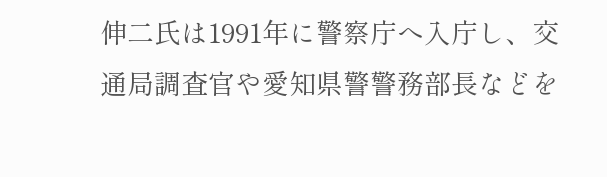伸二氏は1991年に警察庁へ入庁し、交通局調査官や愛知県警警務部長などを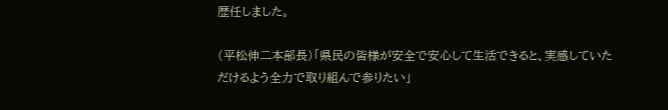歴任しました。

(平松伸二本部長)「県民の皆様が安全で安心して生活できると、実感していただけるよう全力で取り組んで参りたい」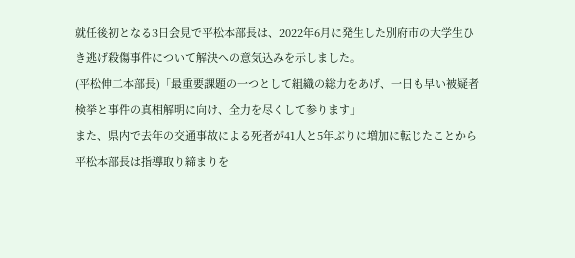就任後初となる3日会見で平松本部長は、2022年6月に発生した別府市の大学生ひき逃げ殺傷事件について解決への意気込みを示しました。
(平松伸二本部長)「最重要課題の一つとして組織の総力をあげ、一日も早い被疑者検挙と事件の真相解明に向け、全力を尽くして参ります」
また、県内で去年の交通事故による死者が41人と5年ぶりに増加に転じたことから平松本部長は指導取り締まりを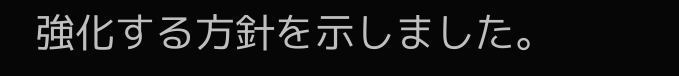強化する方針を示しました。